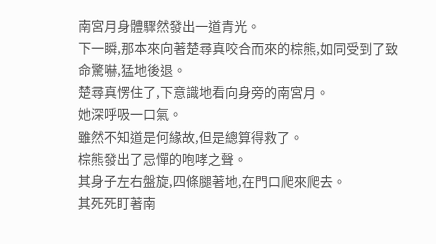南宮月身體驟然發出一道青光。
下一瞬,那本來向著楚尋真咬合而來的棕熊,如同受到了致命驚嚇,猛地後退。
楚尋真愣住了,下意識地看向身旁的南宮月。
她深呼吸一口氣。
雖然不知道是何緣故,但是總算得救了。
棕熊發出了忌憚的咆哮之聲。
其身子左右盤旋,四條腿著地,在門口爬來爬去。
其死死盯著南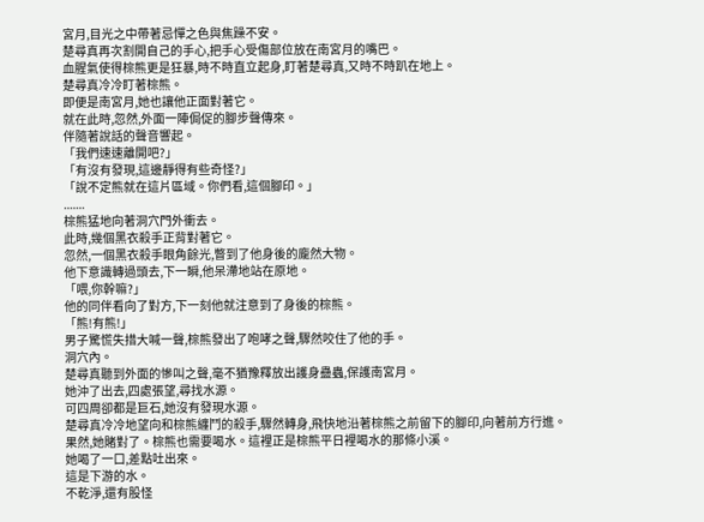宮月,目光之中帶著忌憚之色與焦躁不安。
楚尋真再次割開自己的手心,把手心受傷部位放在南宮月的嘴巴。
血腥氣使得棕熊更是狂暴,時不時直立起身,盯著楚尋真,又時不時趴在地上。
楚尋真冷冷盯著棕熊。
即便是南宮月,她也讓他正面對著它。
就在此時,忽然,外面一陣侷促的腳步聲傳來。
伴隨著說話的聲音響起。
「我們速速離開吧?」
「有沒有發現,這邊靜得有些奇怪?」
「說不定熊就在這片區域。你們看,這個腳印。」
.......
棕熊猛地向著洞穴門外衝去。
此時,幾個黑衣殺手正背對著它。
忽然,一個黑衣殺手眼角餘光,瞥到了他身後的龐然大物。
他下意識轉過頭去,下一瞬,他呆滯地站在原地。
「喂,你幹嘛?」
他的同伴看向了對方,下一刻他就注意到了身後的棕熊。
「熊!有熊!」
男子驚慌失措大喊一聲,棕熊發出了咆哮之聲,驟然咬住了他的手。
洞穴內。
楚尋真聽到外面的慘叫之聲,毫不猶豫釋放出護身蠱蟲,保護南宮月。
她沖了出去,四處張望,尋找水源。
可四周卻都是巨石,她沒有發現水源。
楚尋真冷冷地望向和棕熊纏鬥的殺手,驟然轉身,飛快地沿著棕熊之前留下的腳印,向著前方行進。
果然,她賭對了。棕熊也需要喝水。這裡正是棕熊平日裡喝水的那條小溪。
她喝了一口,差點吐出來。
這是下游的水。
不乾淨,還有股怪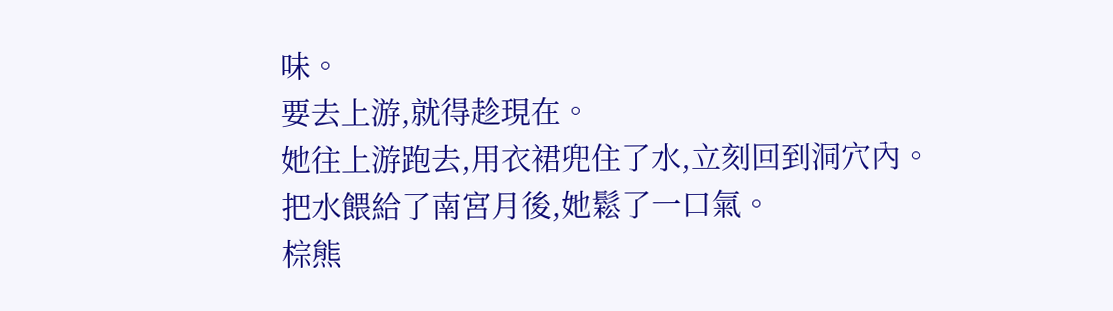味。
要去上游,就得趁現在。
她往上游跑去,用衣裙兜住了水,立刻回到洞穴內。
把水餵給了南宮月後,她鬆了一口氣。
棕熊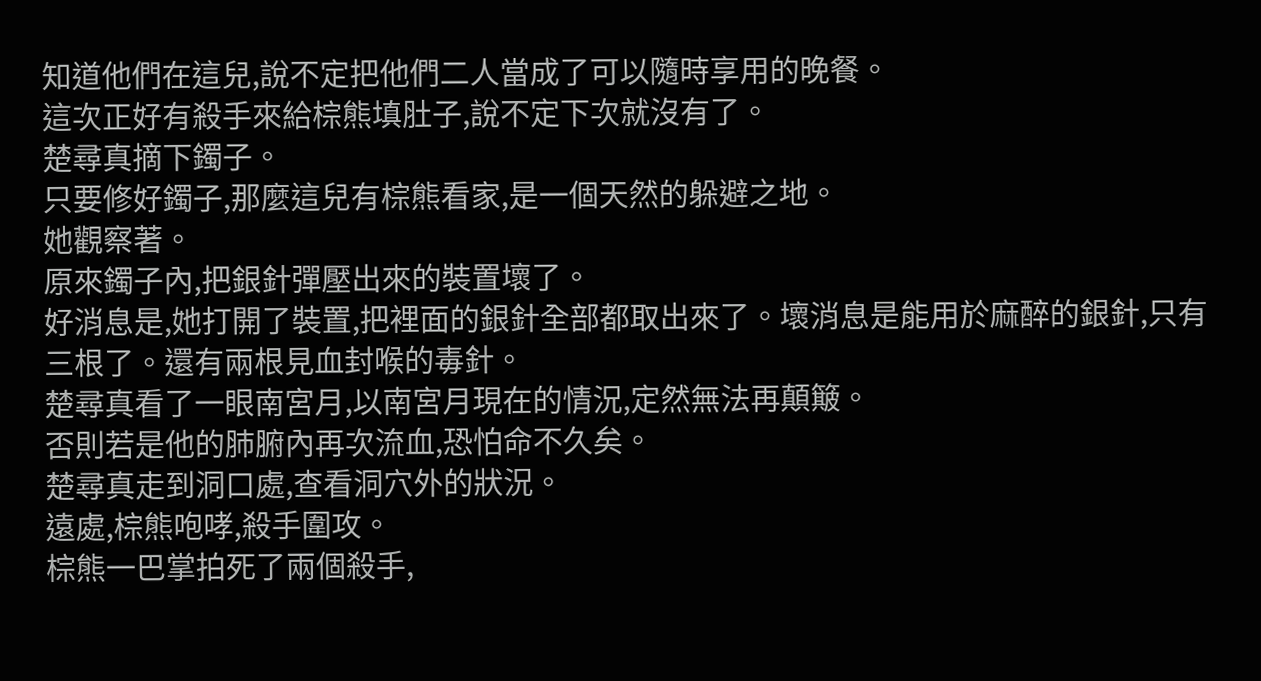知道他們在這兒,說不定把他們二人當成了可以隨時享用的晚餐。
這次正好有殺手來給棕熊填肚子,說不定下次就沒有了。
楚尋真摘下鐲子。
只要修好鐲子,那麼這兒有棕熊看家,是一個天然的躲避之地。
她觀察著。
原來鐲子內,把銀針彈壓出來的裝置壞了。
好消息是,她打開了裝置,把裡面的銀針全部都取出來了。壞消息是能用於麻醉的銀針,只有三根了。還有兩根見血封喉的毒針。
楚尋真看了一眼南宮月,以南宮月現在的情況,定然無法再顛簸。
否則若是他的肺腑內再次流血,恐怕命不久矣。
楚尋真走到洞口處,查看洞穴外的狀況。
遠處,棕熊咆哮,殺手圍攻。
棕熊一巴掌拍死了兩個殺手,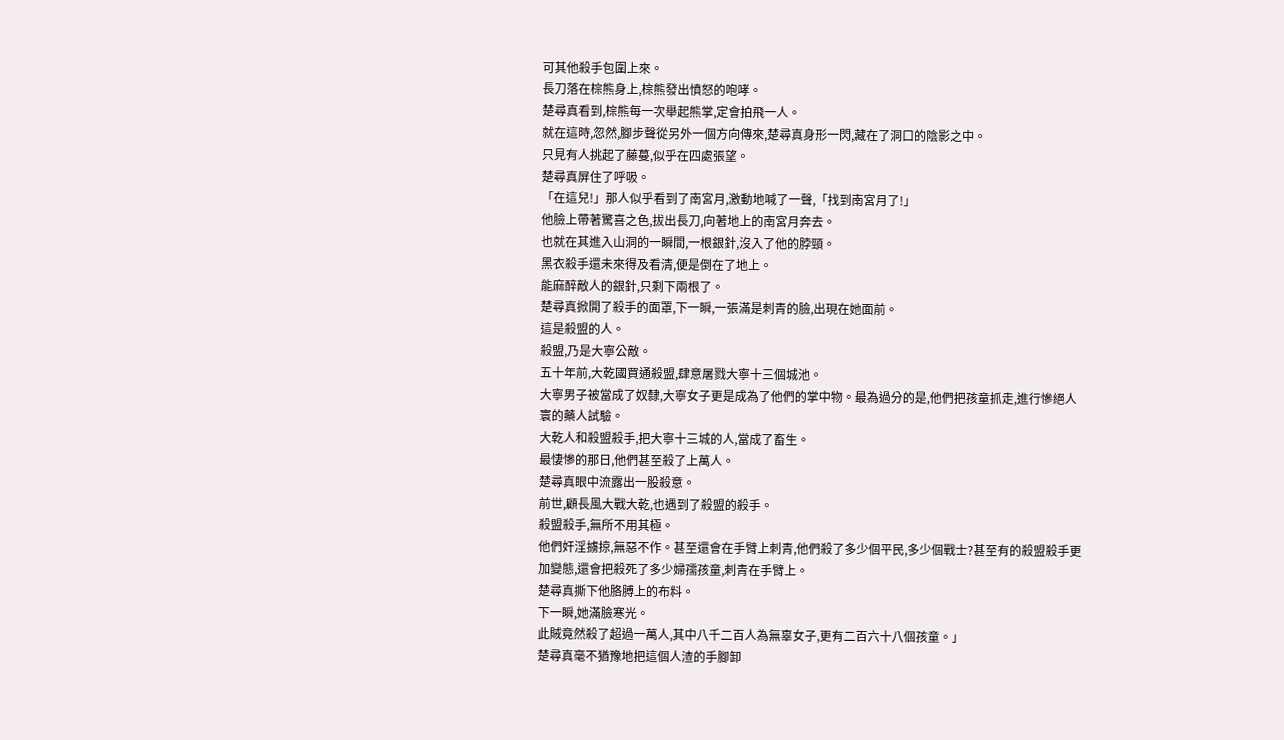可其他殺手包圍上來。
長刀落在棕熊身上,棕熊發出憤怒的咆哮。
楚尋真看到,棕熊每一次舉起熊掌,定會拍飛一人。
就在這時,忽然,腳步聲從另外一個方向傳來,楚尋真身形一閃,藏在了洞口的陰影之中。
只見有人挑起了藤蔓,似乎在四處張望。
楚尋真屏住了呼吸。
「在這兒!」那人似乎看到了南宮月,激動地喊了一聲,「找到南宮月了!」
他臉上帶著驚喜之色,拔出長刀,向著地上的南宮月奔去。
也就在其進入山洞的一瞬間,一根銀針,沒入了他的脖頸。
黑衣殺手還未來得及看清,便是倒在了地上。
能麻醉敵人的銀針,只剩下兩根了。
楚尋真掀開了殺手的面罩,下一瞬,一張滿是刺青的臉,出現在她面前。
這是殺盟的人。
殺盟,乃是大寧公敵。
五十年前,大乾國買通殺盟,肆意屠戮大寧十三個城池。
大寧男子被當成了奴隸,大寧女子更是成為了他們的掌中物。最為過分的是,他們把孩童抓走,進行慘絕人寰的藥人試驗。
大乾人和殺盟殺手,把大寧十三城的人,當成了畜生。
最悽慘的那日,他們甚至殺了上萬人。
楚尋真眼中流露出一股殺意。
前世,顧長風大戰大乾,也遇到了殺盟的殺手。
殺盟殺手,無所不用其極。
他們奸淫擄掠,無惡不作。甚至還會在手臂上刺青,他們殺了多少個平民,多少個戰士?甚至有的殺盟殺手更加變態,還會把殺死了多少婦孺孩童,刺青在手臂上。
楚尋真撕下他胳膊上的布料。
下一瞬,她滿臉寒光。
此賊竟然殺了超過一萬人,其中八千二百人為無辜女子,更有二百六十八個孩童。」
楚尋真毫不猶豫地把這個人渣的手腳卸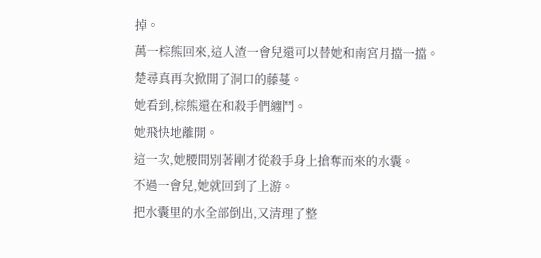掉。
萬一棕熊回來,這人渣一會兒還可以替她和南宮月擋一擋。
楚尋真再次掀開了洞口的藤蔓。
她看到,棕熊還在和殺手們纏鬥。
她飛快地離開。
這一次,她腰間別著剛才從殺手身上搶奪而來的水囊。
不過一會兒,她就回到了上游。
把水囊里的水全部倒出,又清理了整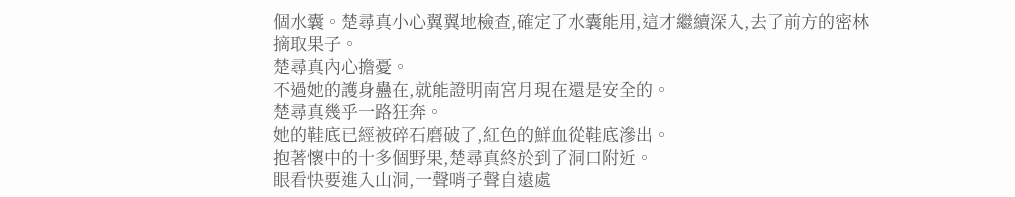個水囊。楚尋真小心翼翼地檢查,確定了水囊能用,這才繼續深入,去了前方的密林摘取果子。
楚尋真內心擔憂。
不過她的護身蠱在,就能證明南宮月現在還是安全的。
楚尋真幾乎一路狂奔。
她的鞋底已經被碎石磨破了,紅色的鮮血從鞋底滲出。
抱著懷中的十多個野果,楚尋真終於到了洞口附近。
眼看快要進入山洞,一聲哨子聲自遠處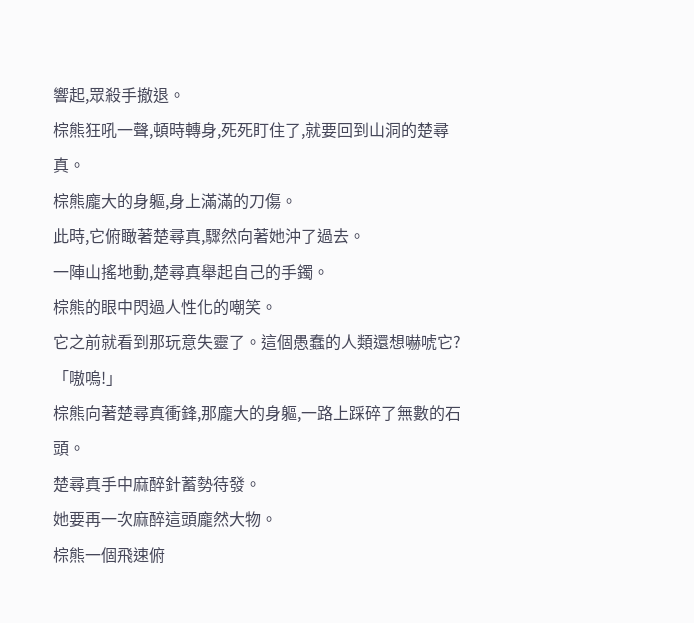響起,眾殺手撤退。
棕熊狂吼一聲,頓時轉身,死死盯住了,就要回到山洞的楚尋真。
棕熊龐大的身軀,身上滿滿的刀傷。
此時,它俯瞰著楚尋真,驟然向著她沖了過去。
一陣山搖地動,楚尋真舉起自己的手鐲。
棕熊的眼中閃過人性化的嘲笑。
它之前就看到那玩意失靈了。這個愚蠢的人類還想嚇唬它?
「嗷嗚!」
棕熊向著楚尋真衝鋒,那龐大的身軀,一路上踩碎了無數的石頭。
楚尋真手中麻醉針蓄勢待發。
她要再一次麻醉這頭龐然大物。
棕熊一個飛速俯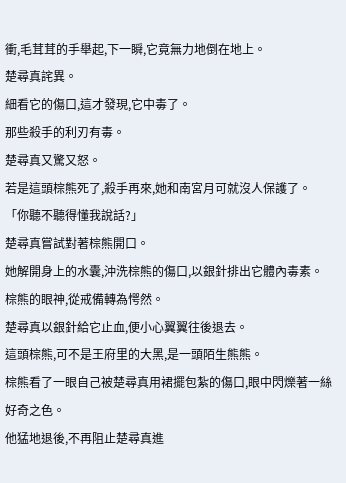衝,毛茸茸的手舉起,下一瞬,它竟無力地倒在地上。
楚尋真詫異。
細看它的傷口,這才發現,它中毒了。
那些殺手的利刃有毒。
楚尋真又驚又怒。
若是這頭棕熊死了,殺手再來,她和南宮月可就沒人保護了。
「你聽不聽得懂我說話?」
楚尋真嘗試對著棕熊開口。
她解開身上的水囊,沖洗棕熊的傷口,以銀針排出它體內毒素。
棕熊的眼神,從戒備轉為愕然。
楚尋真以銀針給它止血,便小心翼翼往後退去。
這頭棕熊,可不是王府里的大黑,是一頭陌生熊熊。
棕熊看了一眼自己被楚尋真用裙擺包紮的傷口,眼中閃爍著一絲好奇之色。
他猛地退後,不再阻止楚尋真進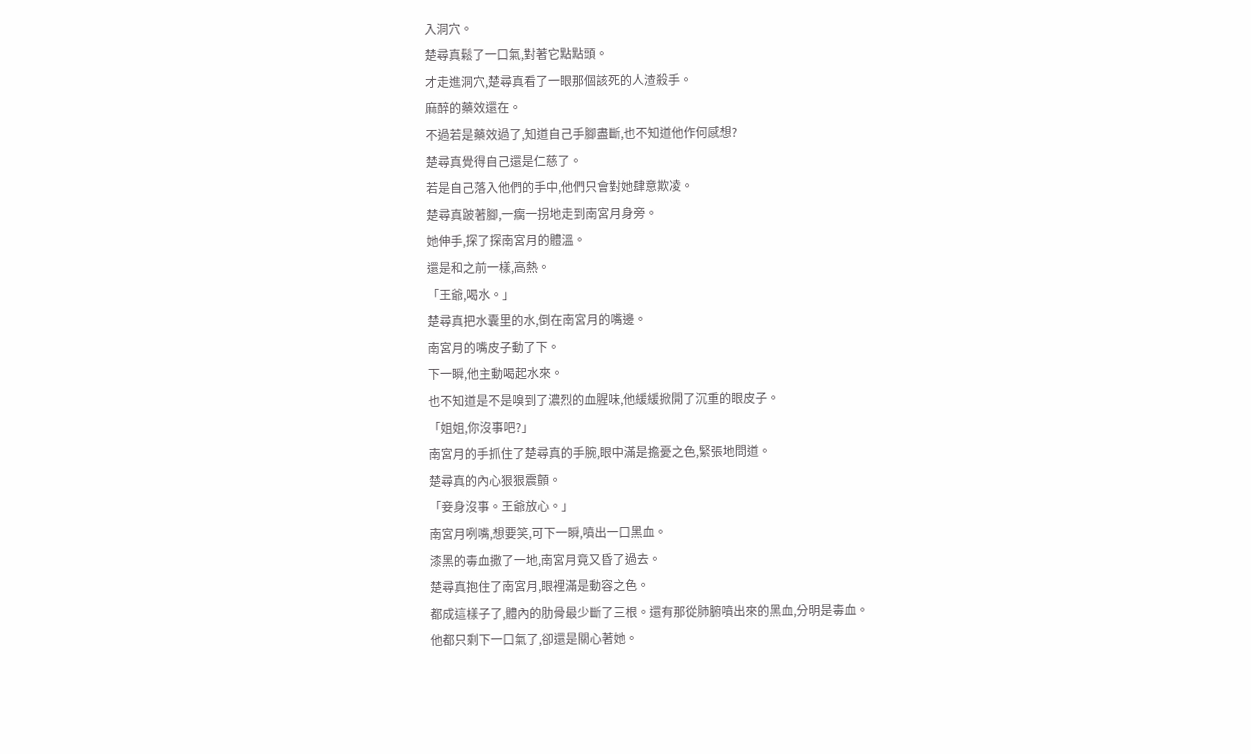入洞穴。
楚尋真鬆了一口氣,對著它點點頭。
才走進洞穴,楚尋真看了一眼那個該死的人渣殺手。
麻醉的藥效還在。
不過若是藥效過了,知道自己手腳盡斷,也不知道他作何感想?
楚尋真覺得自己還是仁慈了。
若是自己落入他們的手中,他們只會對她肆意欺凌。
楚尋真跛著腳,一瘸一拐地走到南宮月身旁。
她伸手,探了探南宮月的體溫。
還是和之前一樣,高熱。
「王爺,喝水。」
楚尋真把水囊里的水,倒在南宮月的嘴邊。
南宮月的嘴皮子動了下。
下一瞬,他主動喝起水來。
也不知道是不是嗅到了濃烈的血腥味,他緩緩掀開了沉重的眼皮子。
「姐姐,你沒事吧?」
南宮月的手抓住了楚尋真的手腕,眼中滿是擔憂之色,緊張地問道。
楚尋真的內心狠狠震顫。
「妾身沒事。王爺放心。」
南宮月咧嘴,想要笑,可下一瞬,噴出一口黑血。
漆黑的毒血撒了一地,南宮月竟又昏了過去。
楚尋真抱住了南宮月,眼裡滿是動容之色。
都成這樣子了,體內的肋骨最少斷了三根。還有那從肺腑噴出來的黑血,分明是毒血。
他都只剩下一口氣了,卻還是關心著她。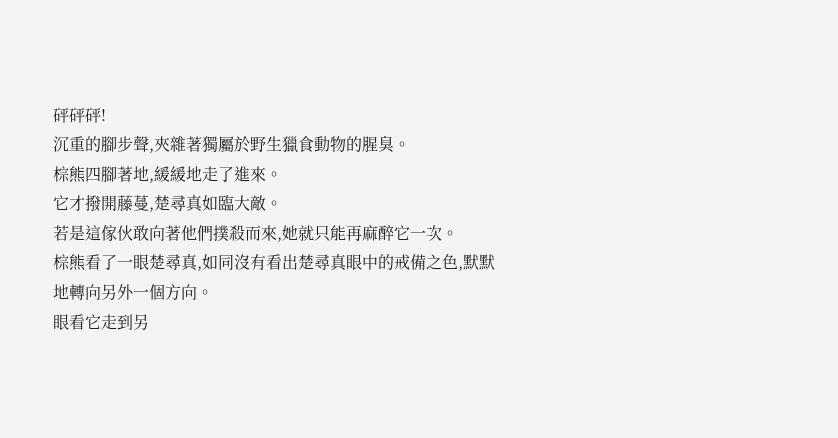砰砰砰!
沉重的腳步聲,夾雜著獨屬於野生獵食動物的腥臭。
棕熊四腳著地,緩緩地走了進來。
它才撥開藤蔓,楚尋真如臨大敵。
若是這傢伙敢向著他們撲殺而來,她就只能再麻醉它一次。
棕熊看了一眼楚尋真,如同沒有看出楚尋真眼中的戒備之色,默默地轉向另外一個方向。
眼看它走到另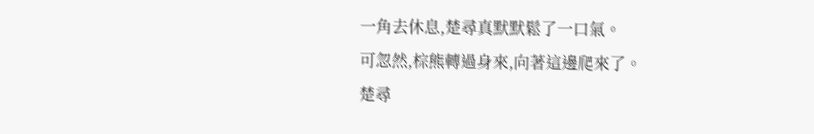一角去休息,楚尋真默默鬆了一口氣。
可忽然,棕熊轉過身來,向著這邊爬來了。
楚尋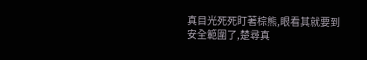真目光死死盯著棕熊,眼看其就要到安全範圍了,楚尋真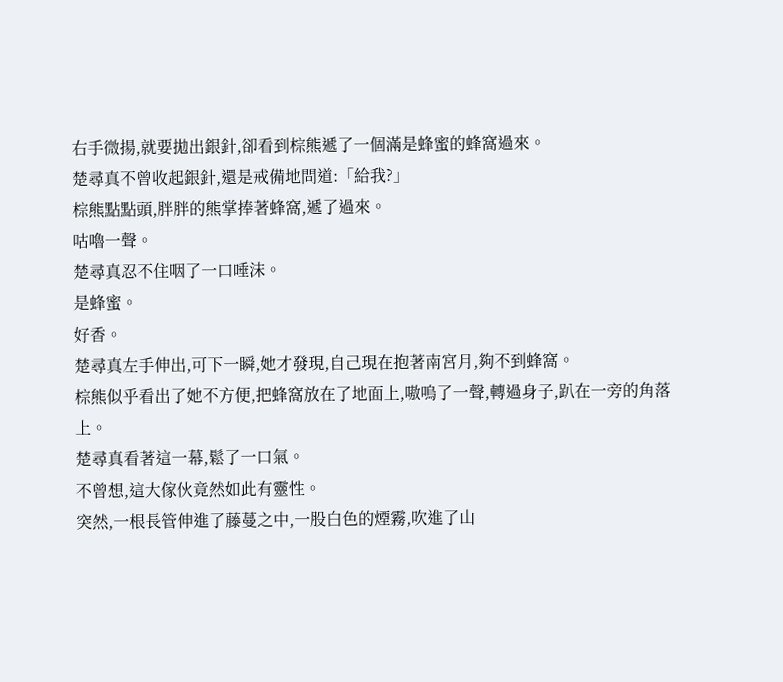右手微揚,就要拋出銀針,卻看到棕熊遞了一個滿是蜂蜜的蜂窩過來。
楚尋真不曾收起銀針,還是戒備地問道:「給我?」
棕熊點點頭,胖胖的熊掌捧著蜂窩,遞了過來。
咕嚕一聲。
楚尋真忍不住咽了一口唾沫。
是蜂蜜。
好香。
楚尋真左手伸出,可下一瞬,她才發現,自己現在抱著南宮月,夠不到蜂窩。
棕熊似乎看出了她不方便,把蜂窩放在了地面上,嗷嗚了一聲,轉過身子,趴在一旁的角落上。
楚尋真看著這一幕,鬆了一口氣。
不曾想,這大傢伙竟然如此有靈性。
突然,一根長管伸進了藤蔓之中,一股白色的煙霧,吹進了山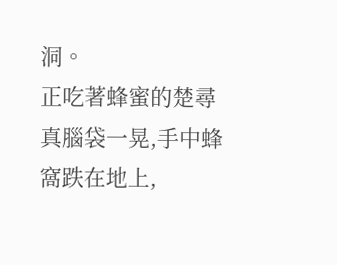洞。
正吃著蜂蜜的楚尋真腦袋一晃,手中蜂窩跌在地上,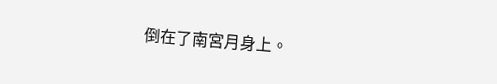倒在了南宮月身上。